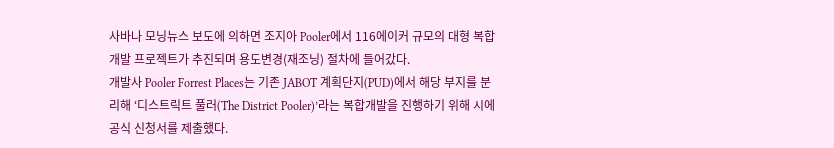사바나 모닝뉴스 보도에 의하면 조지아 Pooler에서 116에이커 규모의 대형 복합개발 프로젝트가 추진되며 용도변경(재조닝) 절차에 들어갔다.
개발사 Pooler Forrest Places는 기존 JABOT 계획단지(PUD)에서 해당 부지를 분리해 ‘디스트릭트 풀러(The District Pooler)’라는 복합개발을 진행하기 위해 시에 공식 신청서를 제출했다.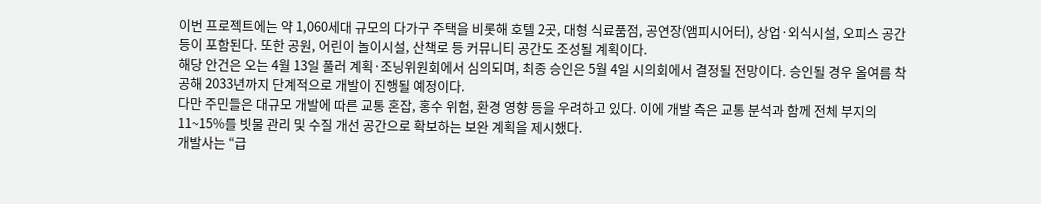이번 프로젝트에는 약 1,060세대 규모의 다가구 주택을 비롯해 호텔 2곳, 대형 식료품점, 공연장(앰피시어터), 상업·외식시설, 오피스 공간 등이 포함된다. 또한 공원, 어린이 놀이시설, 산책로 등 커뮤니티 공간도 조성될 계획이다.
해당 안건은 오는 4월 13일 풀러 계획·조닝위원회에서 심의되며, 최종 승인은 5월 4일 시의회에서 결정될 전망이다. 승인될 경우 올여름 착공해 2033년까지 단계적으로 개발이 진행될 예정이다.
다만 주민들은 대규모 개발에 따른 교통 혼잡, 홍수 위험, 환경 영향 등을 우려하고 있다. 이에 개발 측은 교통 분석과 함께 전체 부지의 11~15%를 빗물 관리 및 수질 개선 공간으로 확보하는 보완 계획을 제시했다.
개발사는 “급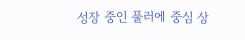성장 중인 풀러에 중심 상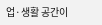업·생활 공간이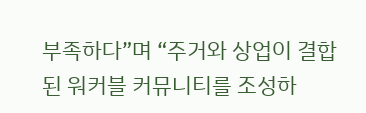부족하다”며 “주거와 상업이 결합된 워커블 커뮤니티를 조성하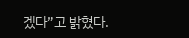겠다”고 밝혔다.